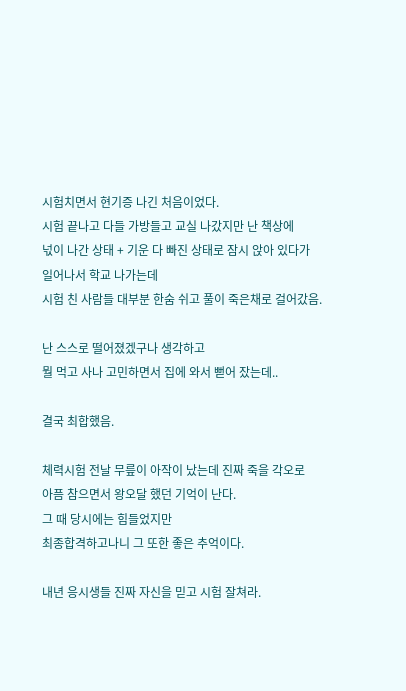시험치면서 현기증 나긴 처음이었다.
시험 끝나고 다들 가방들고 교실 나갔지만 난 책상에
넋이 나간 상태 + 기운 다 빠진 상태로 잠시 앉아 있다가
일어나서 학교 나가는데
시험 친 사람들 대부분 한숨 쉬고 풀이 죽은채로 걸어갔음.

난 스스로 떨어졌겠구나 생각하고
뭘 먹고 사나 고민하면서 집에 와서 뻗어 잤는데..

결국 최합했음.

체력시험 전날 무릎이 아작이 났는데 진짜 죽을 각오로
아픔 참으면서 왕오달 했던 기억이 난다.
그 때 당시에는 힘들었지만
최종합격하고나니 그 또한 좋은 추억이다.

내년 응시생들 진짜 자신을 믿고 시험 잘쳐라.